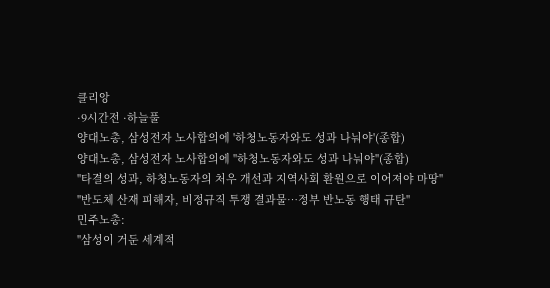클리앙
·9시간전 ·하늘풀
양대노총, 삼성전자 노사합의에 '하청노동자와도 성과 나눠야'(종합)
양대노총, 삼성전자 노사합의에 "하청노동자와도 성과 나눠야"(종합)
"타결의 성과, 하청노동자의 처우 개선과 지역사회 환원으로 이어져야 마땅"
"반도체 산재 피해자, 비정규직 투쟁 결과물…정부 반노동 행태 규탄"
민주노총:
"삼성이 거둔 세계적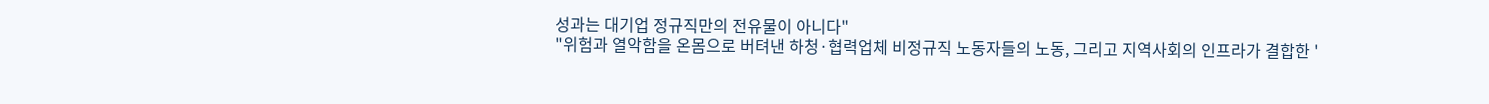성과는 대기업 정규직만의 전유물이 아니다"
"위험과 열악함을 온몸으로 버텨낸 하청·협력업체 비정규직 노동자들의 노동, 그리고 지역사회의 인프라가 결합한 '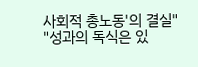사회적 총노동'의 결실"
"성과의 독식은 있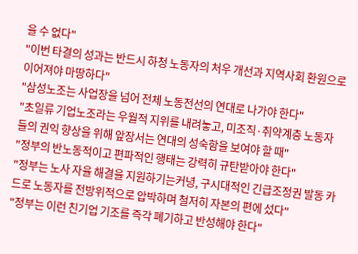을 수 없다"
"이번 타결의 성과는 반드시 하청 노동자의 처우 개선과 지역사회 환원으로 이어져야 마땅하다"
"삼성노조는 사업장을 넘어 전체 노동전선의 연대로 나가야 한다"
"초일류 기업노조라는 우월적 지위를 내려놓고, 미조직·취약계층 노동자들의 권익 향상을 위해 앞장서는 연대의 성숙함을 보여야 할 때"
"정부의 반노동적이고 편파적인 행태는 강력히 규탄받아야 한다"
"정부는 노사 자율 해결을 지원하기는커녕, 구시대적인 긴급조정권 발동 카드로 노동자를 전방위적으로 압박하며 철저히 자본의 편에 섰다"
"정부는 이런 친기업 기조를 즉각 폐기하고 반성해야 한다"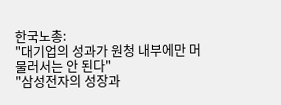한국노총:
"대기업의 성과가 원청 내부에만 머물러서는 안 된다"
"삼성전자의 성장과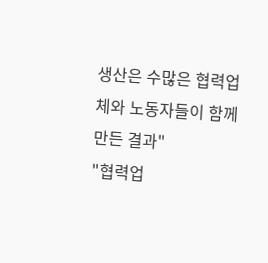생산은 수많은 협력업체와 노동자들이 함께 만든 결과"
"협력업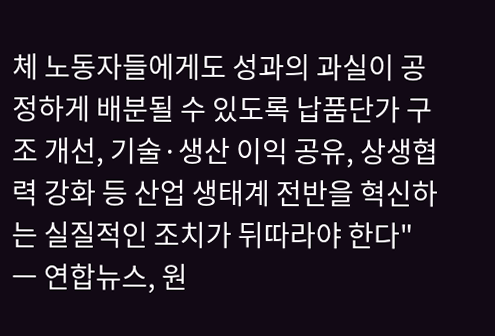체 노동자들에게도 성과의 과실이 공정하게 배분될 수 있도록 납품단가 구조 개선, 기술·생산 이익 공유, 상생협력 강화 등 산업 생태계 전반을 혁신하는 실질적인 조치가 뒤따라야 한다"
ㅡ 연합뉴스, 원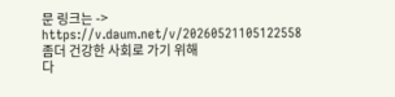문 링크는 -> https://v.daum.net/v/20260521105122558
좀더 건강한 사회로 가기 위해
다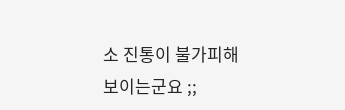소 진통이 불가피해 보이는군요 ;;